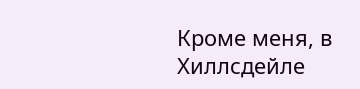Кроме меня, в Хиллсдейле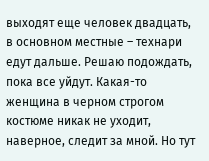выходят еще человек двадцать, в основном местные – технари едут дальше. Решаю подождать, пока все уйдут. Какая-то женщина в черном строгом костюме никак не уходит, наверное, следит за мной. Но тут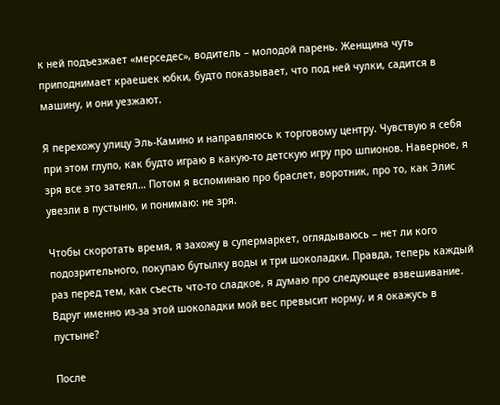к ней подъезжает «мерседес», водитель – молодой парень. Женщина чуть приподнимает краешек юбки, будто показывает, что под ней чулки, садится в машину, и они уезжают.

Я перехожу улицу Эль-Камино и направляюсь к торговому центру. Чувствую я себя при этом глупо, как будто играю в какую-то детскую игру про шпионов. Наверное, я зря все это затеял… Потом я вспоминаю про браслет, воротник, про то, как Элис увезли в пустыню, и понимаю: не зря.

Чтобы скоротать время, я захожу в супермаркет, оглядываюсь – нет ли кого подозрительного, покупаю бутылку воды и три шоколадки. Правда, теперь каждый раз перед тем, как съесть что-то сладкое, я думаю про следующее взвешивание. Вдруг именно из-за этой шоколадки мой вес превысит норму, и я окажусь в пустыне?

После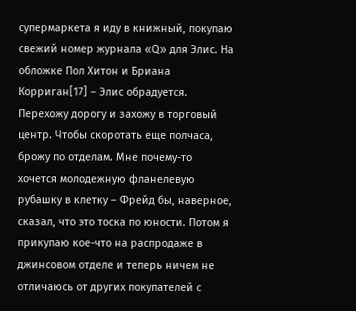супермаркета я иду в книжный, покупаю свежий номер журнала «Q» для Элис. На обложке Пол Хитон и Бриана Корриган[17] – Элис обрадуется. Перехожу дорогу и захожу в торговый центр. Чтобы скоротать еще полчаса, брожу по отделам. Мне почему-то хочется молодежную фланелевую рубашку в клетку – Фрейд бы, наверное, сказал, что это тоска по юности. Потом я прикупаю кое-что на распродаже в джинсовом отделе и теперь ничем не отличаюсь от других покупателей с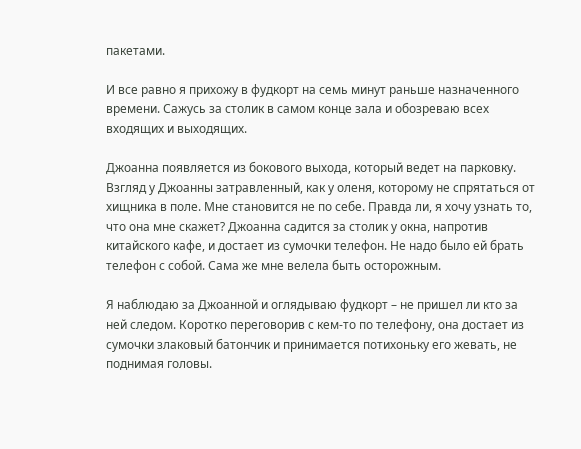пакетами.

И все равно я прихожу в фудкорт на семь минут раньше назначенного времени. Сажусь за столик в самом конце зала и обозреваю всех входящих и выходящих.

Джоанна появляется из бокового выхода, который ведет на парковку. Взгляд у Джоанны затравленный, как у оленя, которому не спрятаться от хищника в поле. Мне становится не по себе. Правда ли, я хочу узнать то, что она мне скажет? Джоанна садится за столик у окна, напротив китайского кафе, и достает из сумочки телефон. Не надо было ей брать телефон с собой. Сама же мне велела быть осторожным.

Я наблюдаю за Джоанной и оглядываю фудкорт – не пришел ли кто за ней следом. Коротко переговорив с кем-то по телефону, она достает из сумочки злаковый батончик и принимается потихоньку его жевать, не поднимая головы.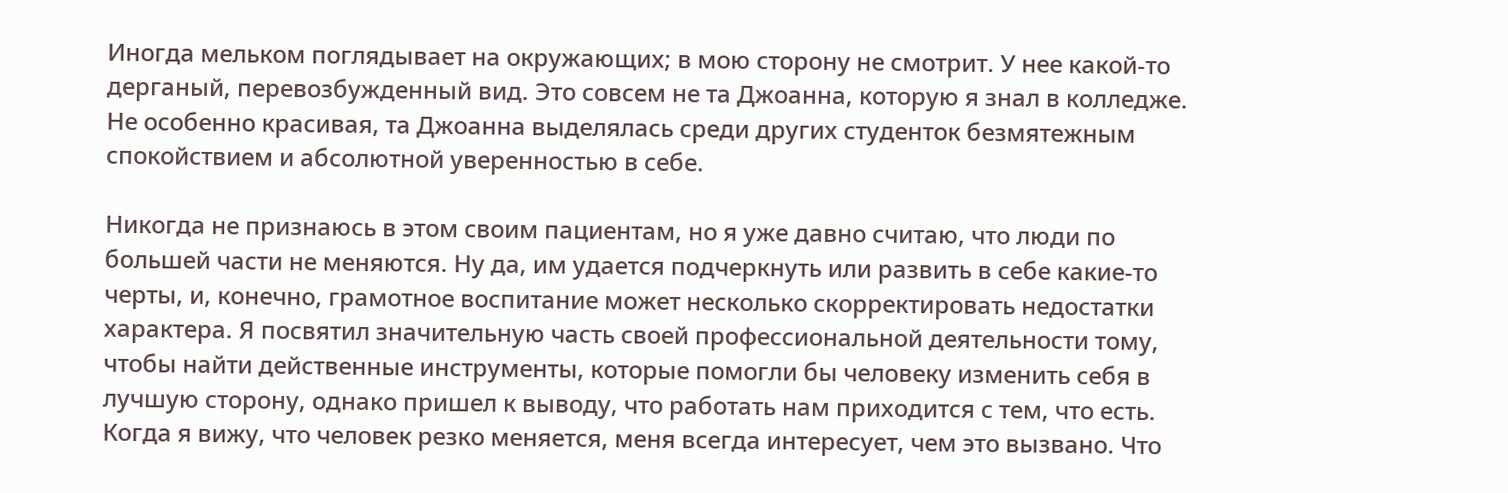Иногда мельком поглядывает на окружающих; в мою сторону не смотрит. У нее какой-то дерганый, перевозбужденный вид. Это совсем не та Джоанна, которую я знал в колледже. Не особенно красивая, та Джоанна выделялась среди других студенток безмятежным спокойствием и абсолютной уверенностью в себе.

Никогда не признаюсь в этом своим пациентам, но я уже давно считаю, что люди по большей части не меняются. Ну да, им удается подчеркнуть или развить в себе какие-то черты, и, конечно, грамотное воспитание может несколько скорректировать недостатки характера. Я посвятил значительную часть своей профессиональной деятельности тому, чтобы найти действенные инструменты, которые помогли бы человеку изменить себя в лучшую сторону, однако пришел к выводу, что работать нам приходится с тем, что есть. Когда я вижу, что человек резко меняется, меня всегда интересует, чем это вызвано. Что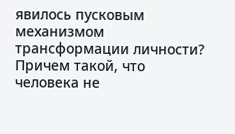явилось пусковым механизмом трансформации личности? Причем такой, что человека не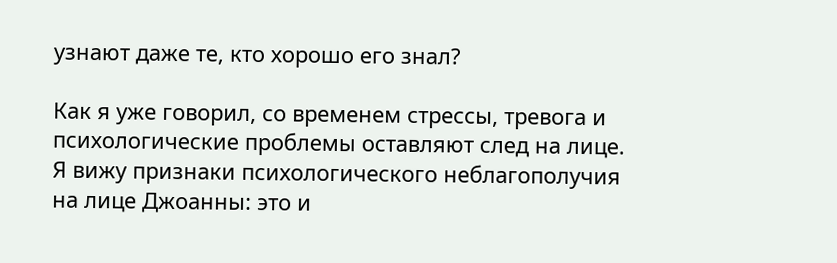узнают даже те, кто хорошо его знал?

Как я уже говорил, со временем стрессы, тревога и психологические проблемы оставляют след на лице. Я вижу признаки психологического неблагополучия на лице Джоанны: это и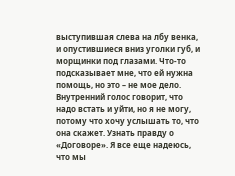выступившая слева на лбу венка, и опустившиеся вниз уголки губ, и морщинки под глазами. Что-то подсказывает мне, что ей нужна помощь, но это – не мое дело. Внутренний голос говорит, что надо встать и уйти, но я не могу, потому что хочу услышать то, что она скажет. Узнать правду о «Договоре». Я все еще надеюсь, что мы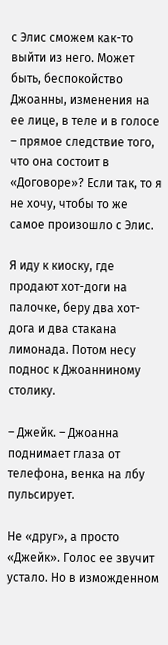с Элис сможем как-то выйти из него. Может быть, беспокойство Джоанны, изменения на ее лице, в теле и в голосе – прямое следствие того, что она состоит в «Договоре»? Если так, то я не хочу, чтобы то же самое произошло с Элис.

Я иду к киоску, где продают хот-доги на палочке, беру два хот-дога и два стакана лимонада. Потом несу поднос к Джоанниному столику.

– Джейк. – Джоанна поднимает глаза от телефона, венка на лбу пульсирует.

Не «друг», а просто «Джейк». Голос ее звучит устало. Но в изможденном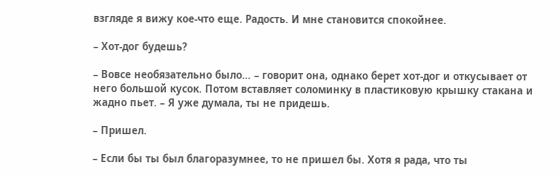взгляде я вижу кое-что еще. Радость. И мне становится спокойнее.

– Хот-дог будешь?

– Вовсе необязательно было… – говорит она, однако берет хот-дог и откусывает от него большой кусок. Потом вставляет соломинку в пластиковую крышку стакана и жадно пьет. – Я уже думала, ты не придешь.

– Пришел.

– Если бы ты был благоразумнее, то не пришел бы. Хотя я рада, что ты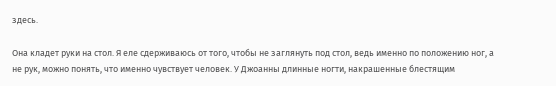здесь.

Она кладет руки на стол. Я еле сдерживаюсь от того, чтобы не заглянуть под стол, ведь именно по положению ног, а не рук, можно понять, что именно чувствует человек. У Джоанны длинные ногти, накрашенные блестящим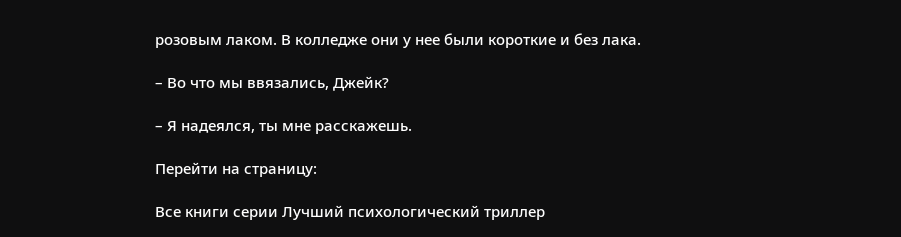розовым лаком. В колледже они у нее были короткие и без лака.

– Во что мы ввязались, Джейк?

– Я надеялся, ты мне расскажешь.

Перейти на страницу:

Все книги серии Лучший психологический триллер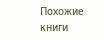Похожие книги